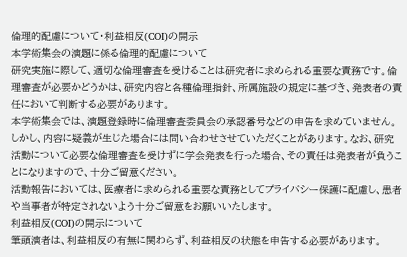倫理的配慮について・利益相反(COI)の開示
本学術集会の演題に係る倫理的配慮について
研究実施に際して、適切な倫理審査を受けることは研究者に求められる重要な責務です。倫理審査が必要かどうかは、研究内容と各種倫理指針、所属施設の規定に基づき、発表者の責任において判断する必要があります。
本学術集会では、演題登録時に倫理審査委員会の承認番号などの申告を求めていません。しかし、内容に疑義が生じた場合には問い合わせさせていただくことがあります。なお、研究活動について必要な倫理審査を受けずに学会発表を行った場合、その責任は発表者が負うことになりますので、十分ご留意ください。
活動報告においては、医療者に求められる重要な責務としてプライバシー保護に配慮し、患者や当事者が特定されないよう十分ご留意をお願いいたします。
利益相反(COI)の開示について
筆頭演者は、利益相反の有無に関わらず、利益相反の状態を申告する必要があります。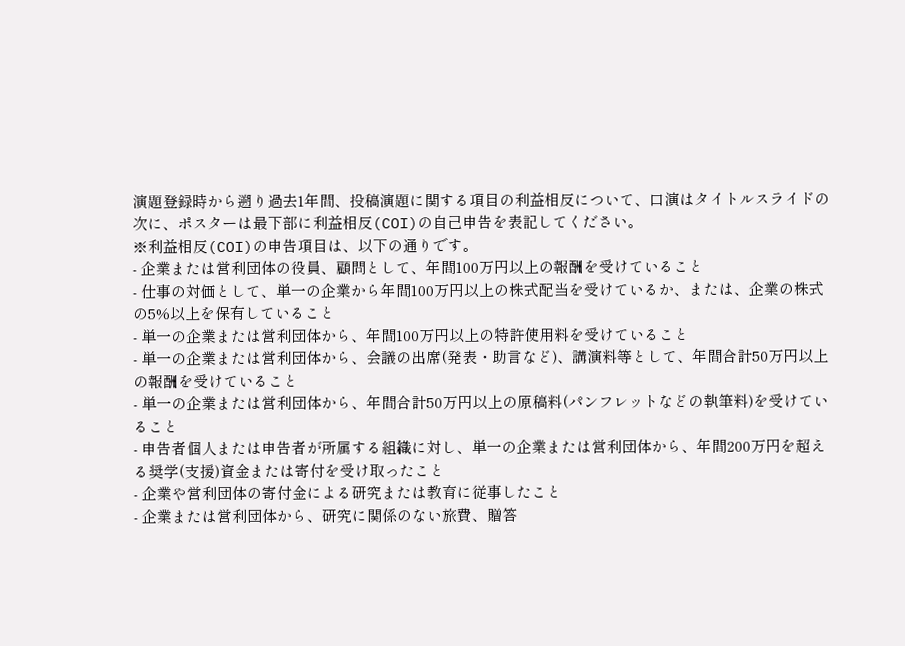演題登録時から遡り過去1年間、投稿演題に関する項目の利益相反について、口演はタイトルスライドの次に、ポスターは最下部に利益相反(COI)の自己申告を表記してください。
※利益相反(COI)の申告項目は、以下の通りです。
- 企業または営利団体の役員、顧問として、年間100万円以上の報酬を受けていること
- 仕事の対価として、単一の企業から年間100万円以上の株式配当を受けているか、または、企業の株式の5%以上を保有していること
- 単一の企業または営利団体から、年間100万円以上の特許使用料を受けていること
- 単一の企業または営利団体から、会議の出席(発表・助言など)、講演料等として、年間合計50万円以上の報酬を受けていること
- 単一の企業または営利団体から、年間合計50万円以上の原稿料(パンフレットなどの執筆料)を受けていること
- 申告者個人または申告者が所属する組織に対し、単一の企業または営利団体から、年間200万円を超える奨学(支援)資金または寄付を受け取ったこと
- 企業や営利団体の寄付金による研究または教育に従事したこと
- 企業または営利団体から、研究に関係のない旅費、贈答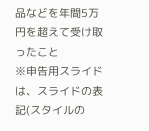品などを年間5万円を超えて受け取ったこと
※申告用スライドは、スライドの表記(スタイルの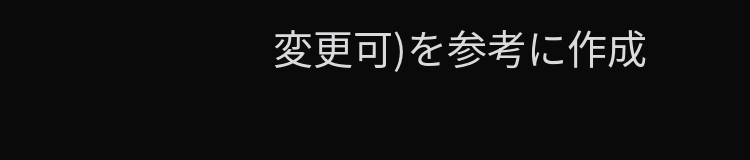変更可)を参考に作成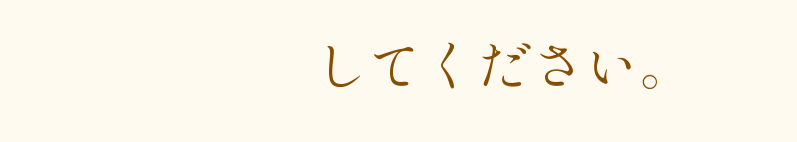してください。